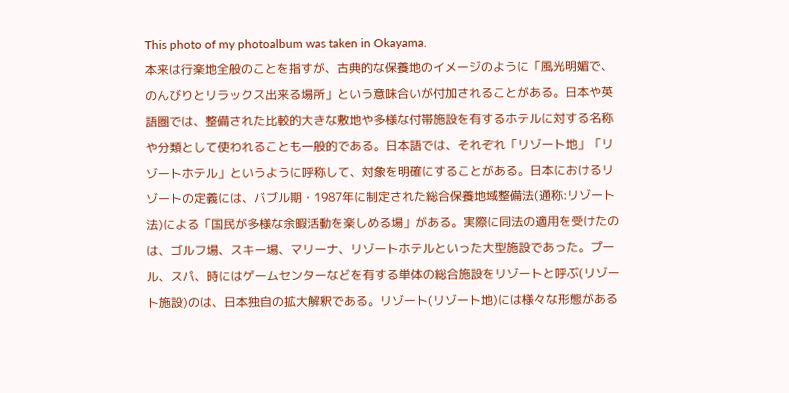This photo of my photoalbum was taken in Okayama.
本来は行楽地全般のことを指すが、古典的な保養地のイメージのように「風光明媚で、のんびりとリラックス出来る場所」という意味合いが付加されることがある。日本や英語圏では、整備された比較的大きな敷地や多様な付帯施設を有するホテルに対する名称や分類として使われることも一般的である。日本語では、それぞれ「リゾート地」「リゾートホテル」というように呼称して、対象を明確にすることがある。日本におけるリゾートの定義には、バブル期・1987年に制定された総合保養地域整備法(通称:リゾート法)による「国民が多様な余暇活動を楽しめる場」がある。実際に同法の適用を受けたのは、ゴルフ場、スキー場、マリーナ、リゾートホテルといった大型施設であった。プール、スパ、時にはゲームセンターなどを有する単体の総合施設をリゾートと呼ぶ(リゾート施設)のは、日本独自の拡大解釈である。リゾート(リゾート地)には様々な形態がある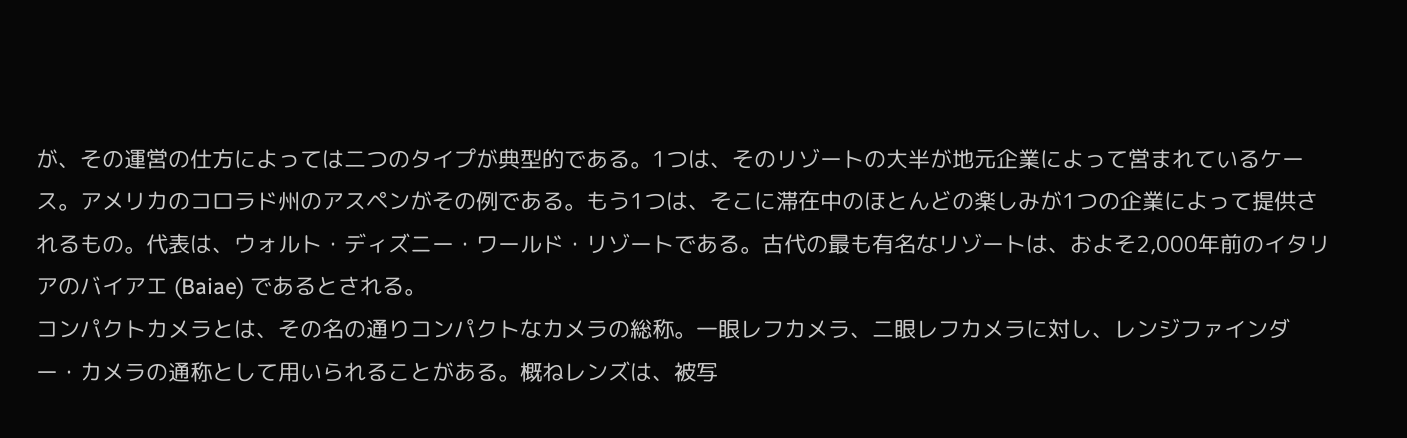が、その運営の仕方によっては二つのタイプが典型的である。1つは、そのリゾートの大半が地元企業によって営まれているケース。アメリカのコロラド州のアスペンがその例である。もう1つは、そこに滞在中のほとんどの楽しみが1つの企業によって提供されるもの。代表は、ウォルト・ディズニー・ワールド・リゾートである。古代の最も有名なリゾートは、およそ2,000年前のイタリアのバイアエ (Baiae) であるとされる。
コンパクトカメラとは、その名の通りコンパクトなカメラの総称。一眼レフカメラ、二眼レフカメラに対し、レンジファインダー・カメラの通称として用いられることがある。概ねレンズは、被写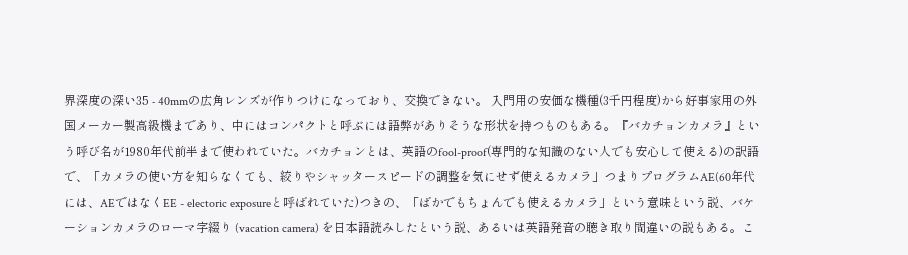界深度の深い35 - 40mmの広角レンズが作りつけになっており、交換できない。 入門用の安価な機種(3千円程度)から好事家用の外国メーカー製高級機まであり、中にはコンパクトと呼ぶには語弊がありそうな形状を持つものもある。『バカチョンカメラ』という呼び名が1980年代前半まで使われていた。バカチョンとは、英語のfool-proof(専門的な知識のない人でも安心して使える)の訳語で、「カメラの使い方を知らなくても、絞りやシャッタースピードの調整を気にせず使えるカメラ」つまりプログラムAE(60年代には、AEではなくEE - electoric exposureと呼ばれていた)つきの、「ばかでもちょんでも使えるカメラ」という意味という説、バケーションカメラのローマ字綴り (vacation camera) を日本語読みしたという説、あるいは英語発音の聴き取り間違いの説もある。こ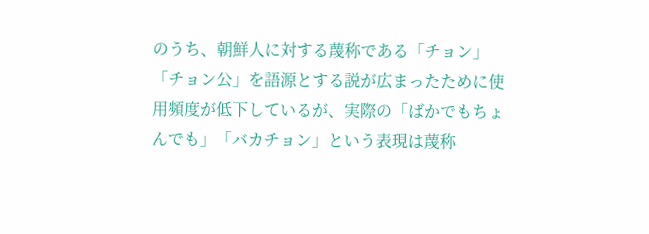のうち、朝鮮人に対する蔑称である「チョン」「チョン公」を語源とする説が広まったために使用頻度が低下しているが、実際の「ばかでもちょんでも」「バカチョン」という表現は蔑称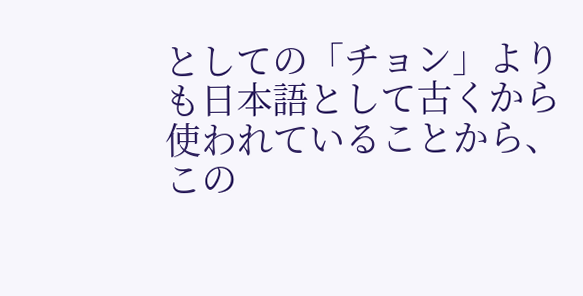としての「チョン」よりも日本語として古くから使われていることから、この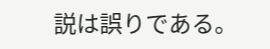説は誤りである。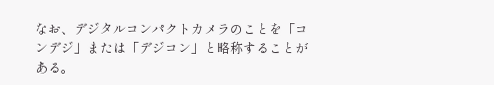なお、デジタルコンパクトカメラのことを「コンデジ」または「デジコン」と略称することがある。